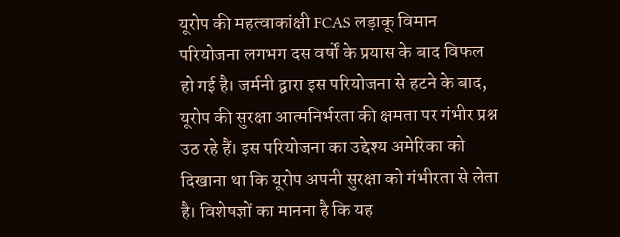यूरोप की महत्वाकांक्षी FCAS लड़ाकू विमान परियोजना लगभग दस वर्षों के प्रयास के बाद विफल हो गई है। जर्मनी द्वारा इस परियोजना से हटने के बाद, यूरोप की सुरक्षा आत्मनिर्भरता की क्षमता पर गंभीर प्रश्न उठ रहे हैं। इस परियोजना का उद्देश्य अमेरिका को दिखाना था कि यूरोप अपनी सुरक्षा को गंभीरता से लेता है। विशेषज्ञों का मानना है कि यह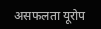असफलता यूरोप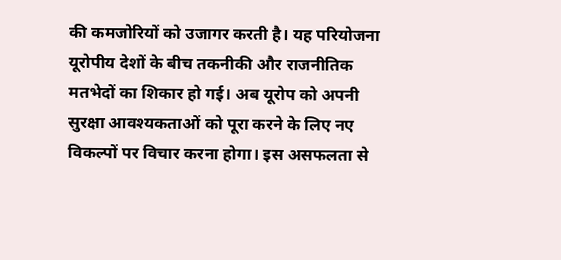की कमजोरियों को उजागर करती है। यह परियोजना यूरोपीय देशों के बीच तकनीकी और राजनीतिक मतभेदों का शिकार हो गई। अब यूरोप को अपनी सुरक्षा आवश्यकताओं को पूरा करने के लिए नए विकल्पों पर विचार करना होगा। इस असफलता से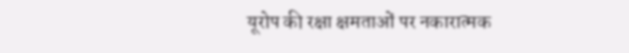यूरोप की रक्षा क्षमताओं पर नकारात्मक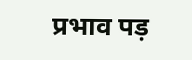प्रभाव पड़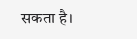सकता है।